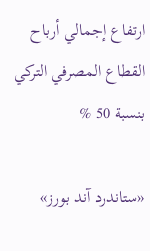ارتفاع إجمالي أرباح القطاع المصرفي التركي بنسبة 50 %

«ستاندرد آند بورز»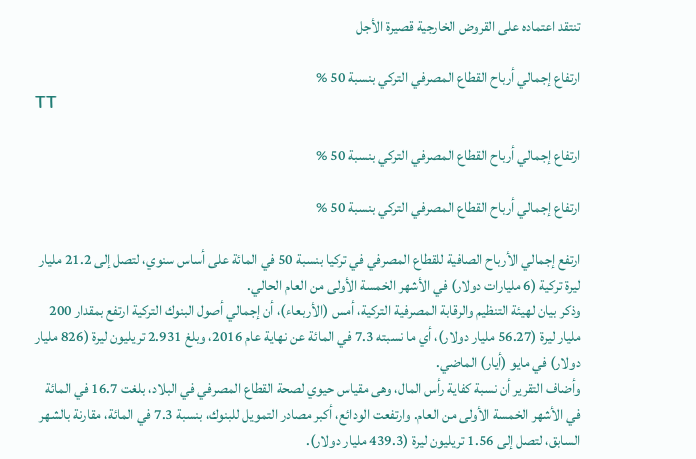تنتقد اعتماده على القروض الخارجية قصيرة الأجل

ارتفاع إجمالي أرباح القطاع المصرفي التركي بنسبة 50 %
TT

ارتفاع إجمالي أرباح القطاع المصرفي التركي بنسبة 50 %

ارتفاع إجمالي أرباح القطاع المصرفي التركي بنسبة 50 %

ارتفع إجمالي الأرباح الصافية للقطاع المصرفي في تركيا بنسبة 50 في المائة على أساس سنوي، لتصل إلى 21.2 مليار ليرة تركية (6 مليارات دولار) في الأشهر الخمسة الأولى من العام الحالي.
وذكر بيان لهيئة التنظيم والرقابة المصرفية التركية، أمس (الأربعاء)، أن إجمالي أصول البنوك التركية ارتفع بمقدار 200 مليار ليرة (56.27 مليار دولار)، أي ما نسبته 7.3 في المائة عن نهاية عام 2016، وبلغ 2.931 تريليون ليرة (826 مليار دولار) في مايو (أيار) الماضي.
وأضاف التقرير أن نسبة كفاية رأس المال، وهى مقياس حيوي لصحة القطاع المصرفي في البلاد، بلغت 16.7 في المائة في الأشهر الخمسة الأولى من العام. وارتفعت الودائع، أكبر مصادر التمويل للبنوك، بنسبة 7.3 في المائة، مقارنة بالشهر السابق، لتصل إلى 1.56 تريليون ليرة (439.3 مليار دولار).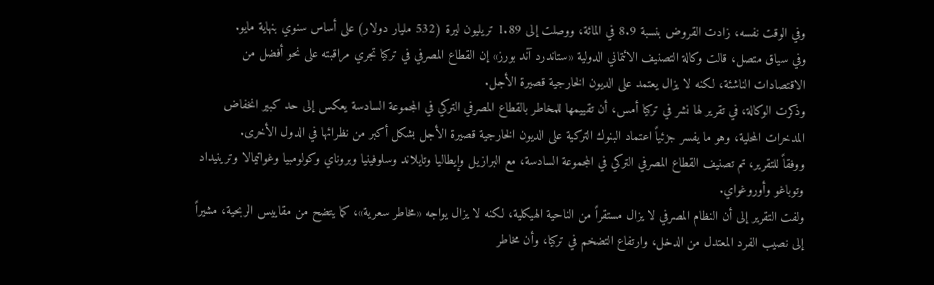وفي الوقت نفسه، زادت القروض بنسبة 8.9 في المائة، ووصلت إلى 1.89 تريليون ليرة (532 مليار دولار) على أساس سنوي بنهاية مايو.
وفي سياق متصل، قالت وكالة التصنيف الائتماني الدولية «ستاندرد آند بورز» إن القطاع المصرفي في تركيا تجري مراقبته على نحو أفضل من الاقتصادات الناشئة، لكنه لا يزال يعتمد على الديون الخارجية قصيرة الأجل.
وذكرت الوكالة، في تقرير لها نشر في تركيا أمس، أن تقييمها للمخاطر بالقطاع المصرفي التركي في المجموعة السادسة يعكس إلى حد كبير انخفاض المدخرات المحلية، وهو ما يفسر جزئياً اعتماد البنوك التركية على الديون الخارجية قصيرة الأجل بشكل أكبر من نظرائها في الدول الأخرى.
ووفقاً للتقرير، تم تصنيف القطاع المصرفي التركي في المجموعة السادسة، مع البرازيل وإيطاليا وتايلاند وسلوفينيا وبروناي وكولومبيا وغواتيمالا وترينيداد وتوباغو وأوروغواي.
ولفت التقرير إلى أن النظام المصرفي لا يزال مستقراً من الناحية الهيكلية، لكنه لا يزال يواجه «مخاطر سعرية»، كما يتضح من مقاييس الربحية، مشيراً إلى نصيب الفرد المعتدل من الدخل، وارتفاع التضخم في تركيا، وأن مخاطر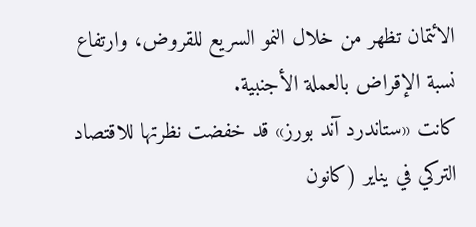الائتمان تظهر من خلال النمو السريع للقروض، وارتفاع نسبة الإقراض بالعملة الأجنبية.
كانت «ستاندرد آند بورز» قد خفضت نظرتها للاقتصاد التركي في يناير (كانون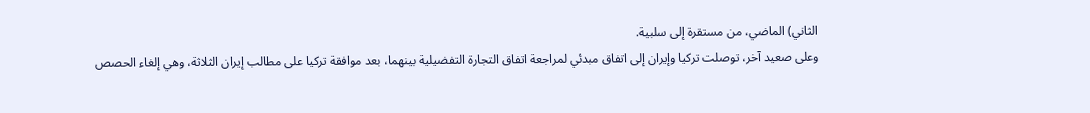الثاني) الماضي، من مستقرة إلى سلبية.
وعلى صعيد آخر، توصلت تركيا وإيران إلى اتفاق مبدئي لمراجعة اتفاق التجارة التفضيلية بينهما، بعد موافقة تركيا على مطالب إيران الثلاثة، وهي إلغاء الحصص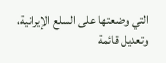التي وضعتها على السلع الإيرانية، وتعديل قائمة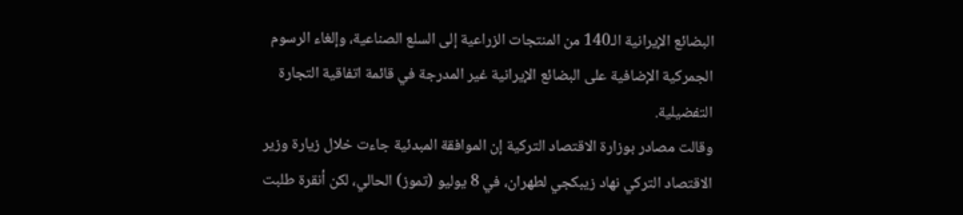البضائع الإيرانية الـ140 من المنتجات الزراعية إلى السلع الصناعية، وإلغاء الرسوم الجمركية الإضافية على البضائع الإيرانية غير المدرجة في قائمة اتفاقية التجارة التفضيلية.
وقالت مصادر بوزارة الاقتصاد التركية إن الموافقة المبدئية جاءت خلال زيارة وزير الاقتصاد التركي نهاد زيبكجي لطهران، في 8 يوليو (تموز) الحالي، لكن أنقرة طلبت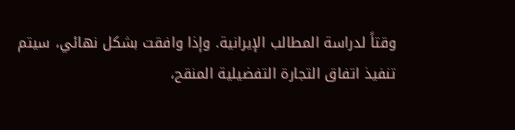وقتاً لدراسة المطالب الإيرانية. وإذا وافقت بشكل نهائي، سيتم تنفيذ اتفاق التجارة التفضيلية المنقح،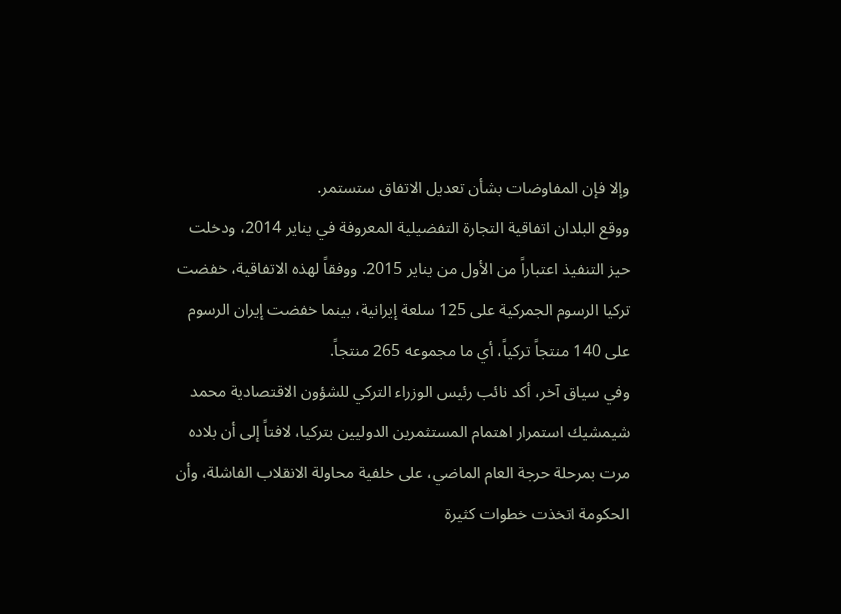وإلا فإن المفاوضات بشأن تعديل الاتفاق ستستمر.
ووقع البلدان اتفاقية التجارة التفضيلية المعروفة في يناير 2014، ودخلت حيز التنفيذ اعتباراً من الأول من يناير 2015. ووفقاً لهذه الاتفاقية، خفضت تركيا الرسوم الجمركية على 125 سلعة إيرانية، بينما خفضت إيران الرسوم على 140 منتجاً تركياً، أي ما مجموعه 265 منتجاً.
وفي سياق آخر، أكد نائب رئيس الوزراء التركي للشؤون الاقتصادية محمد شيمشيك استمرار اهتمام المستثمرين الدوليين بتركيا، لافتاً إلى أن بلاده مرت بمرحلة حرجة العام الماضي، على خلفية محاولة الانقلاب الفاشلة، وأن الحكومة اتخذت خطوات كثيرة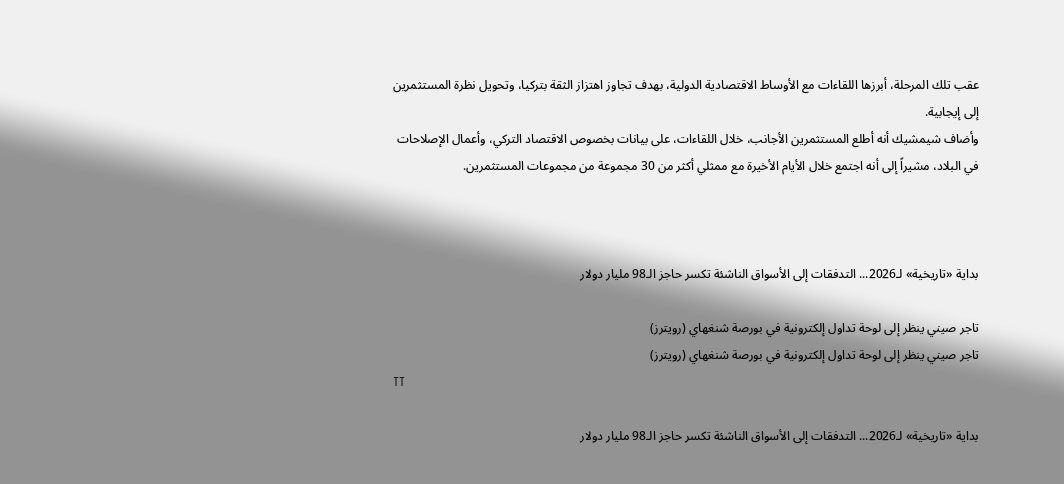عقب تلك المرحلة، أبرزها اللقاءات مع الأوساط الاقتصادية الدولية، بهدف تجاوز اهتزاز الثقة بتركيا، وتحويل نظرة المستثمرين إلى إيجابية.
وأضاف شيمشيك أنه أطلع المستثمرين الأجانب، خلال اللقاءات، على بيانات بخصوص الاقتصاد التركي، وأعمال الإصلاحات في البلاد، مشيراً إلى أنه اجتمع خلال الأيام الأخيرة مع ممثلي أكثر من 30 مجموعة من مجموعات المستثمرين.



بداية «تاريخية» لـ2026... التدفقات إلى الأسواق الناشئة تكسر حاجز الـ98 مليار دولار

تاجر صيني ينظر إلى لوحة تداول إلكترونية في بورصة شنغهاي (رويترز)
تاجر صيني ينظر إلى لوحة تداول إلكترونية في بورصة شنغهاي (رويترز)
TT

بداية «تاريخية» لـ2026... التدفقات إلى الأسواق الناشئة تكسر حاجز الـ98 مليار دولار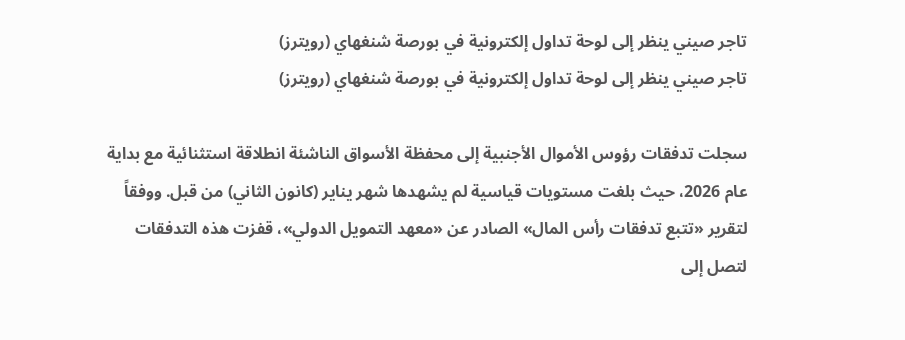تاجر صيني ينظر إلى لوحة تداول إلكترونية في بورصة شنغهاي (رويترز)
تاجر صيني ينظر إلى لوحة تداول إلكترونية في بورصة شنغهاي (رويترز)

سجلت تدفقات رؤوس الأموال الأجنبية إلى محفظة الأسواق الناشئة انطلاقة استثنائية مع بداية عام 2026، حيث بلغت مستويات قياسية لم يشهدها شهر يناير (كانون الثاني) من قبل. ووفقاً لتقرير «تتبع تدفقات رأس المال» الصادر عن «معهد التمويل الدولي»، قفزت هذه التدفقات لتصل إلى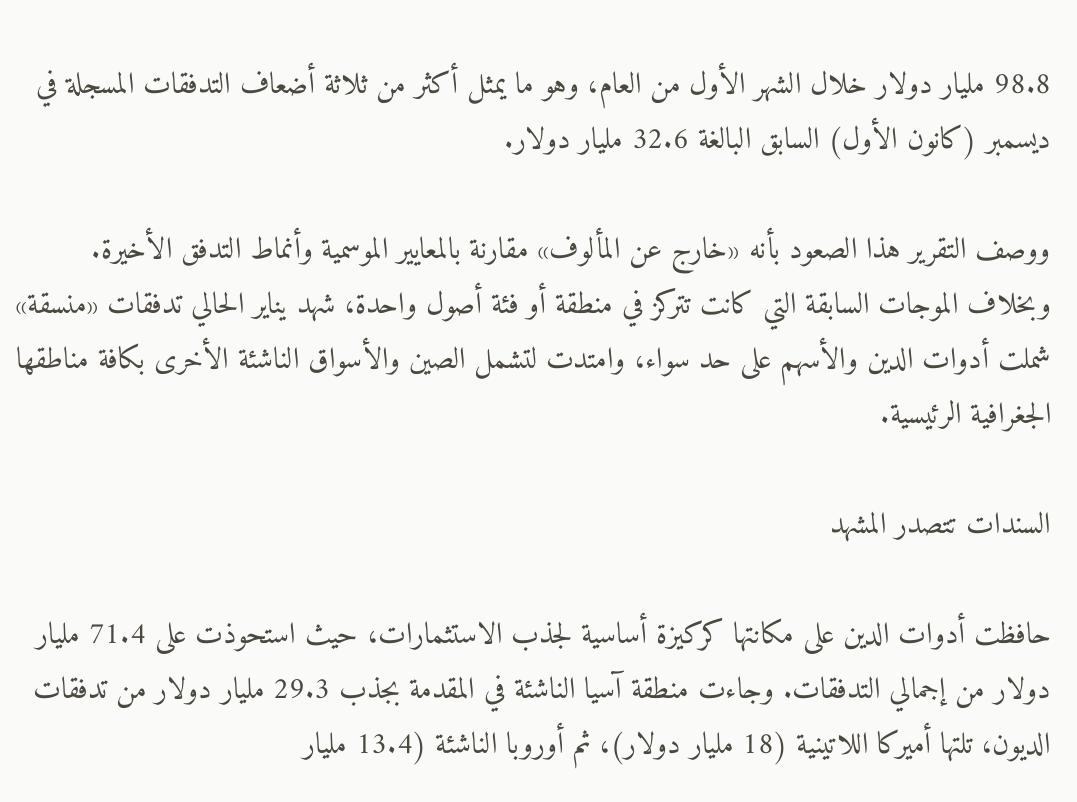98.8 مليار دولار خلال الشهر الأول من العام، وهو ما يمثل أكثر من ثلاثة أضعاف التدفقات المسجلة في ديسمبر (كانون الأول) السابق البالغة 32.6 مليار دولار.

ووصف التقرير هذا الصعود بأنه «خارج عن المألوف» مقارنة بالمعايير الموسمية وأنماط التدفق الأخيرة. وبخلاف الموجات السابقة التي كانت تتركز في منطقة أو فئة أصول واحدة، شهد يناير الحالي تدفقات «منسقة» شملت أدوات الدين والأسهم على حد سواء، وامتدت لتشمل الصين والأسواق الناشئة الأخرى بكافة مناطقها الجغرافية الرئيسية.

السندات تتصدر المشهد

حافظت أدوات الدين على مكانتها كركيزة أساسية لجذب الاستثمارات، حيث استحوذت على 71.4 مليار دولار من إجمالي التدفقات. وجاءت منطقة آسيا الناشئة في المقدمة بجذب 29.3 مليار دولار من تدفقات الديون، تلتها أميركا اللاتينية (18 مليار دولار)، ثم أوروبا الناشئة (13.4 مليار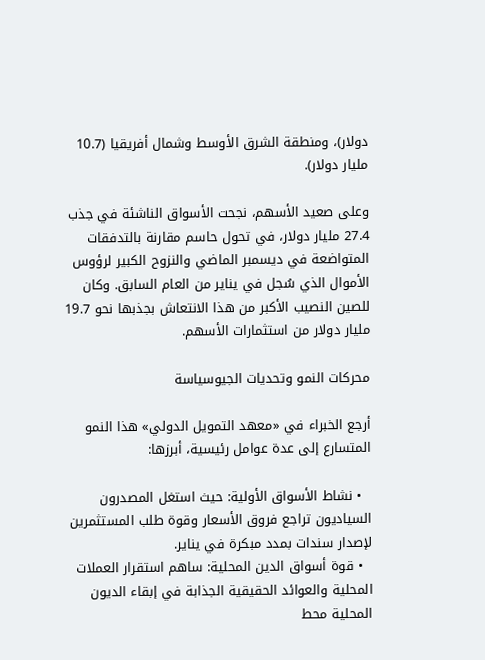دولار)، ومنطقة الشرق الأوسط وشمال أفريقيا (10.7 مليار دولار).

وعلى صعيد الأسهم، نجحت الأسواق الناشئة في جذب 27.4 مليار دولار، في تحول حاسم مقارنة بالتدفقات المتواضعة في ديسمبر الماضي والنزوح الكبير لرؤوس الأموال الذي سُجل في يناير من العام السابق. وكان للصين النصيب الأكبر من هذا الانتعاش بجذبها نحو 19.7 مليار دولار من استثمارات الأسهم.

محركات النمو وتحديات الجيوسياسة

أرجع الخبراء في «معهد التمويل الدولي» هذا النمو المتسارع إلى عدة عوامل رئيسية، أبرزها:

  • نشاط الأسواق الأولية: حيث استغل المصدرون السياديون تراجع فروق الأسعار وقوة طلب المستثمرين لإصدار سندات بمدد مبكرة في يناير.
  • قوة أسواق الدين المحلية: ساهم استقرار العملات المحلية والعوائد الحقيقية الجذابة في إبقاء الديون المحلية محط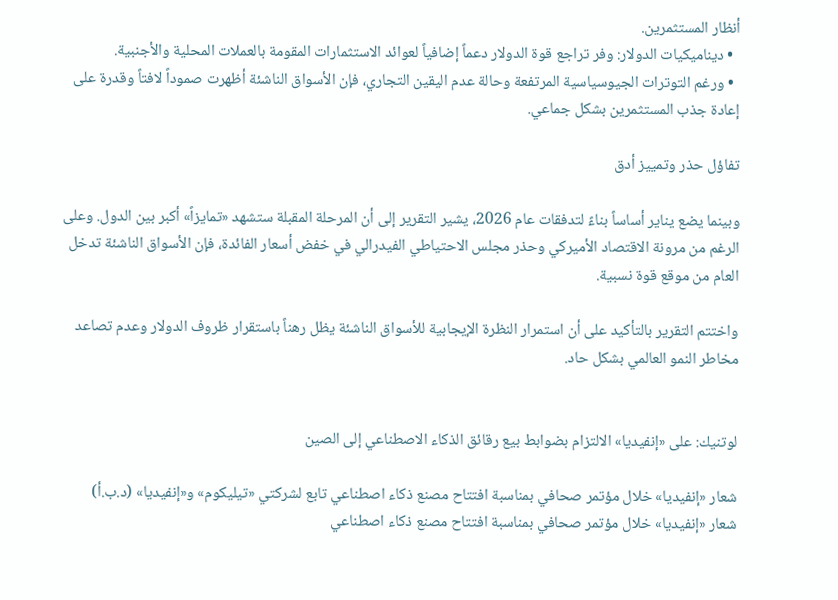أنظار المستثمرين.
  • ديناميكيات الدولار: وفر تراجع قوة الدولار دعماً إضافياً لعوائد الاستثمارات المقومة بالعملات المحلية والأجنبية.
  • ورغم التوترات الجيوسياسية المرتفعة وحالة عدم اليقين التجاري، فإن الأسواق الناشئة أظهرت صموداً لافتاً وقدرة على إعادة جذب المستثمرين بشكل جماعي.

تفاؤل حذر وتمييز أدق

وبينما يضع يناير أساساً بناءً لتدفقات عام 2026، يشير التقرير إلى أن المرحلة المقبلة ستشهد «تمايزاً» أكبر بين الدول. وعلى الرغم من مرونة الاقتصاد الأميركي وحذر مجلس الاحتياطي الفيدرالي في خفض أسعار الفائدة، فإن الأسواق الناشئة تدخل العام من موقع قوة نسبية.

واختتم التقرير بالتأكيد على أن استمرار النظرة الإيجابية للأسواق الناشئة يظل رهناً باستقرار ظروف الدولار وعدم تصاعد مخاطر النمو العالمي بشكل حاد.


لوتنيك: على «إنفيديا» الالتزام بضوابط بيع رقائق الذكاء الاصطناعي إلى الصين

شعار «إنفيديا» خلال مؤتمر صحافي بمناسبة افتتاح مصنع ذكاء اصطناعي تابع لشركتي «تيليكوم» و«إنفيديا» (د.ب.أ)
شعار «إنفيديا» خلال مؤتمر صحافي بمناسبة افتتاح مصنع ذكاء اصطناعي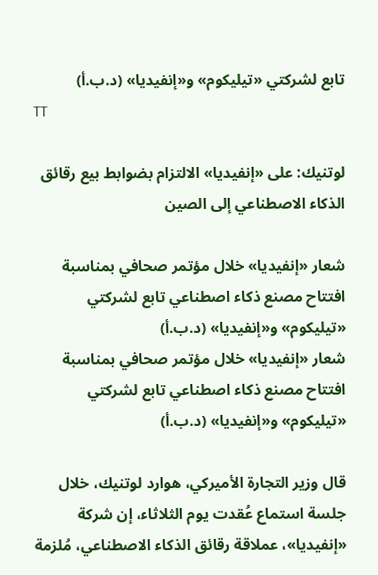تابع لشركتي «تيليكوم» و«إنفيديا» (د.ب.أ)
TT

لوتنيك: على «إنفيديا» الالتزام بضوابط بيع رقائق الذكاء الاصطناعي إلى الصين

شعار «إنفيديا» خلال مؤتمر صحافي بمناسبة افتتاح مصنع ذكاء اصطناعي تابع لشركتي «تيليكوم» و«إنفيديا» (د.ب.أ)
شعار «إنفيديا» خلال مؤتمر صحافي بمناسبة افتتاح مصنع ذكاء اصطناعي تابع لشركتي «تيليكوم» و«إنفيديا» (د.ب.أ)

قال وزير التجارة الأميركي، هوارد لوتنيك، خلال جلسة استماع عُقدت يوم الثلاثاء، إن شركة «إنفيديا»، عملاقة رقائق الذكاء الاصطناعي، مُلزمة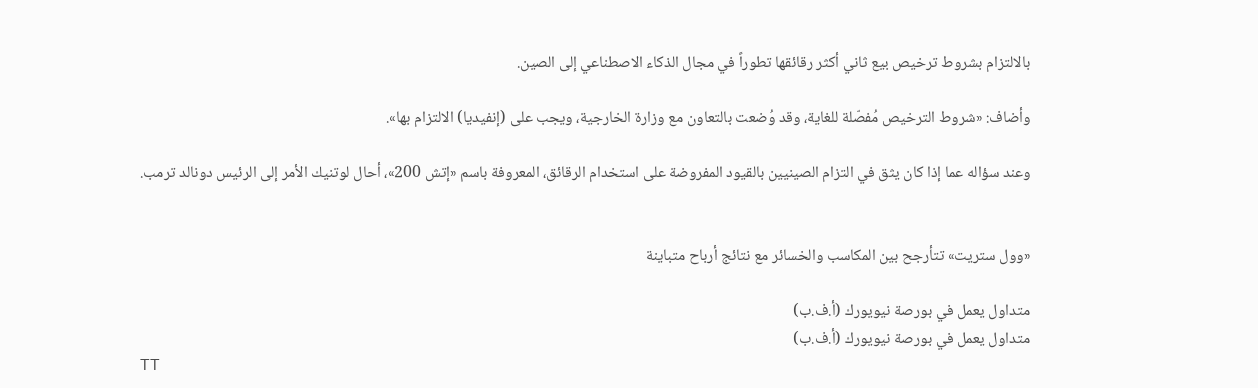بالالتزام بشروط ترخيص بيع ثاني أكثر رقائقها تطوراً في مجال الذكاء الاصطناعي إلى الصين.

وأضاف: «شروط الترخيص مُفصّلة للغاية، وقد وُضعت بالتعاون مع وزارة الخارجية، ويجب على (إنفيديا) الالتزام بها».

وعند سؤاله عما إذا كان يثق في التزام الصينيين بالقيود المفروضة على استخدام الرقائق، المعروفة باسم «إتش 200»، أحال لوتنيك الأمر إلى الرئيس دونالد ترمب.


«وول ستريت» تتأرجح بين المكاسب والخسائر مع نتائج أرباح متباينة

متداول يعمل في بورصة نيويورك (أ.ف.ب)
متداول يعمل في بورصة نيويورك (أ.ف.ب)
TT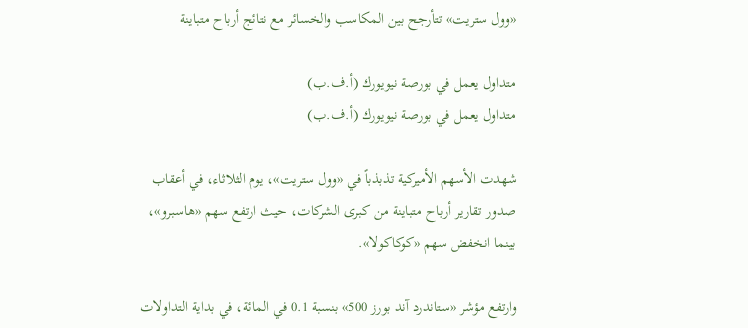«وول ستريت» تتأرجح بين المكاسب والخسائر مع نتائج أرباح متباينة

متداول يعمل في بورصة نيويورك (أ.ف.ب)
متداول يعمل في بورصة نيويورك (أ.ف.ب)

شهدت الأسهم الأميركية تذبذباً في «وول ستريت»، يوم الثلاثاء، في أعقاب صدور تقارير أرباح متباينة من كبرى الشركات، حيث ارتفع سهم «هاسبرو»، بينما انخفض سهم «كوكاكولا».

وارتفع مؤشر «ستاندرد آند بورز 500» بنسبة 0.1 في المائة، في بداية التداولات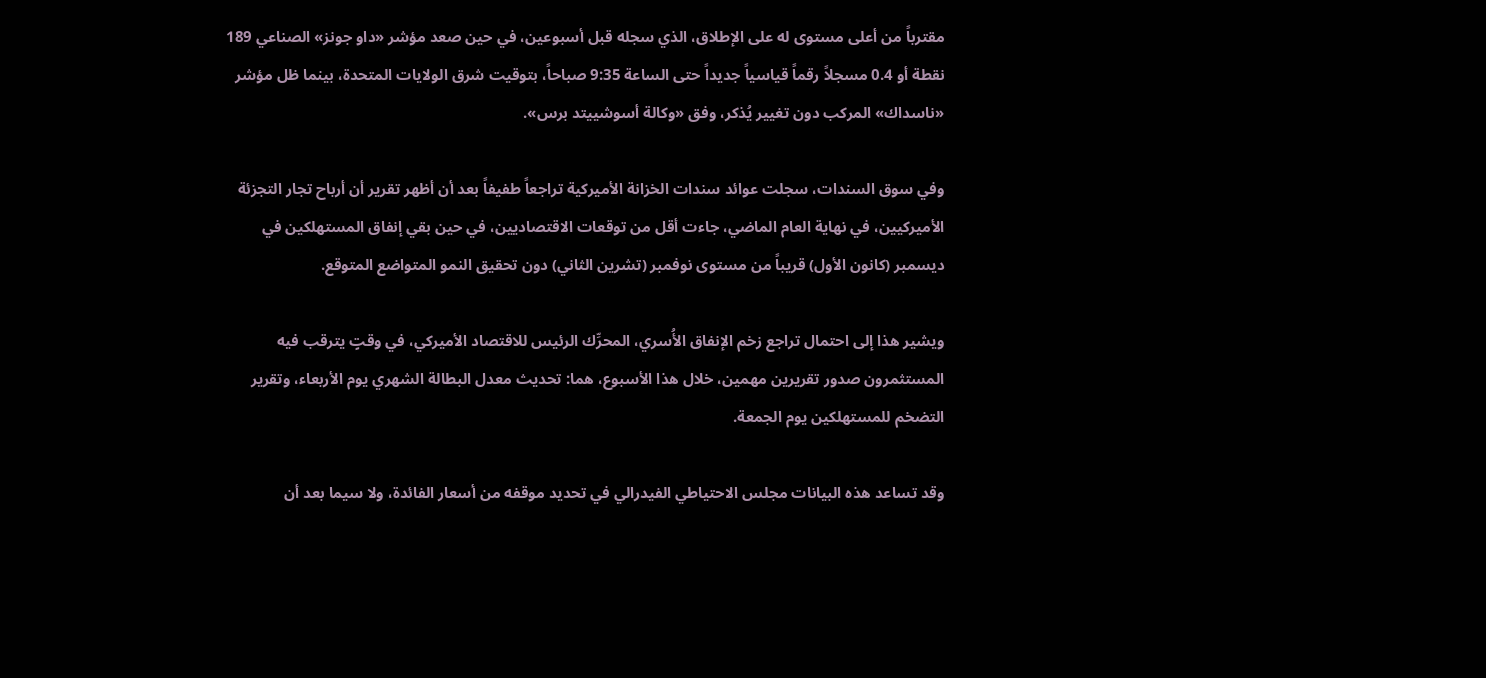مقترباً من أعلى مستوى له على الإطلاق، الذي سجله قبل أسبوعين، في حين صعد مؤشر «داو جونز» الصناعي 189 نقطة أو 0.4 مسجلاً رقماً قياسياً جديداً حتى الساعة 9:35 صباحاً، بتوقيت شرق الولايات المتحدة، بينما ظل مؤشر «ناسداك» المركب دون تغيير يُذكر، وفق «وكالة أسوشييتد برس».

وفي سوق السندات، سجلت عوائد سندات الخزانة الأميركية تراجعاً طفيفاً بعد أن أظهر تقرير أن أرباح تجار التجزئة الأميركيين، في نهاية العام الماضي، جاءت أقل من توقعات الاقتصاديين، في حين بقي إنفاق المستهلكين في ديسمبر (كانون الأول) قريباً من مستوى نوفمبر (تشرين الثاني) دون تحقيق النمو المتواضع المتوقع.

ويشير هذا إلى احتمال تراجع زخم الإنفاق الأُسري، المحرِّك الرئيس للاقتصاد الأميركي، في وقتٍ يترقب فيه المستثمرون صدور تقريرين مهمين، خلال هذا الأسبوع، هما: تحديث معدل البطالة الشهري يوم الأربعاء، وتقرير التضخم للمستهلكين يوم الجمعة.

وقد تساعد هذه البيانات مجلس الاحتياطي الفيدرالي في تحديد موقفه من أسعار الفائدة، ولا سيما بعد أن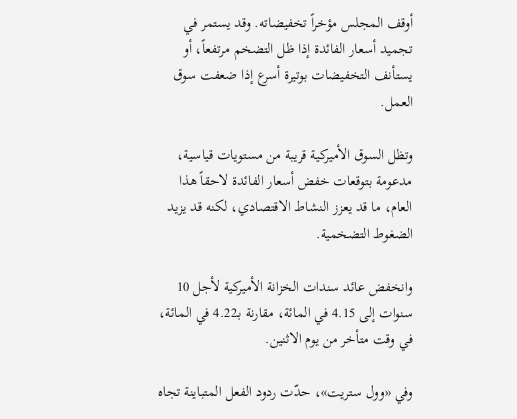أوقف المجلس مؤخراً تخفيضاته. وقد يستمر في تجميد أسعار الفائدة إذا ظل التضخم مرتفعاً، أو يستأنف التخفيضات بوتيرة أسرع إذا ضعفت سوق العمل.

وتظل السوق الأميركية قريبة من مستويات قياسية، مدعومة بتوقعات خفض أسعار الفائدة لاحقاً هذا العام، ما قد يعزز النشاط الاقتصادي، لكنه قد يزيد الضغوط التضخمية.

وانخفض عائد سندات الخزانة الأميركية لأجل 10 سنوات إلى 4.15 في المائة، مقارنة بـ4.22 في المائة، في وقت متأخر من يوم الاثنين.

وفي «وول ستريت»، حدّت ردود الفعل المتباينة تجاه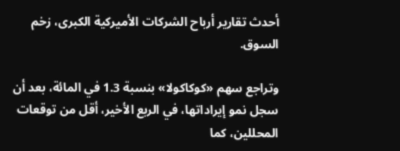أحدث تقارير أرباح الشركات الأميركية الكبرى، زخم السوق.

وتراجع سهم «كوكاكولا» بنسبة 1.3 في المائة، بعد أن سجل نمو إيراداتها، في الربع الأخير، أقل من توقعات المحللين، كما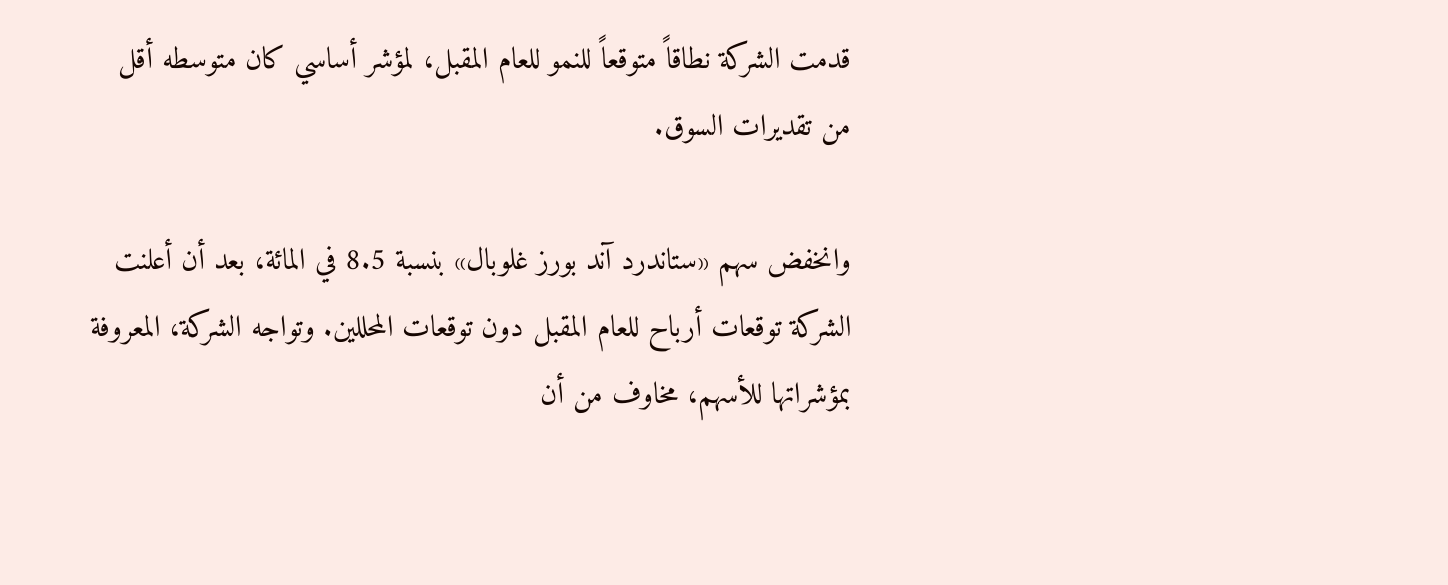قدمت الشركة نطاقاً متوقعاً للنمو للعام المقبل، لمؤشر أساسي كان متوسطه أقل من تقديرات السوق.

وانخفض سهم «ستاندرد آند بورز غلوبال» بنسبة 8.5 في المائة، بعد أن أعلنت الشركة توقعات أرباح للعام المقبل دون توقعات المحللين. وتواجه الشركة، المعروفة بمؤشراتها للأسهم، مخاوف من أن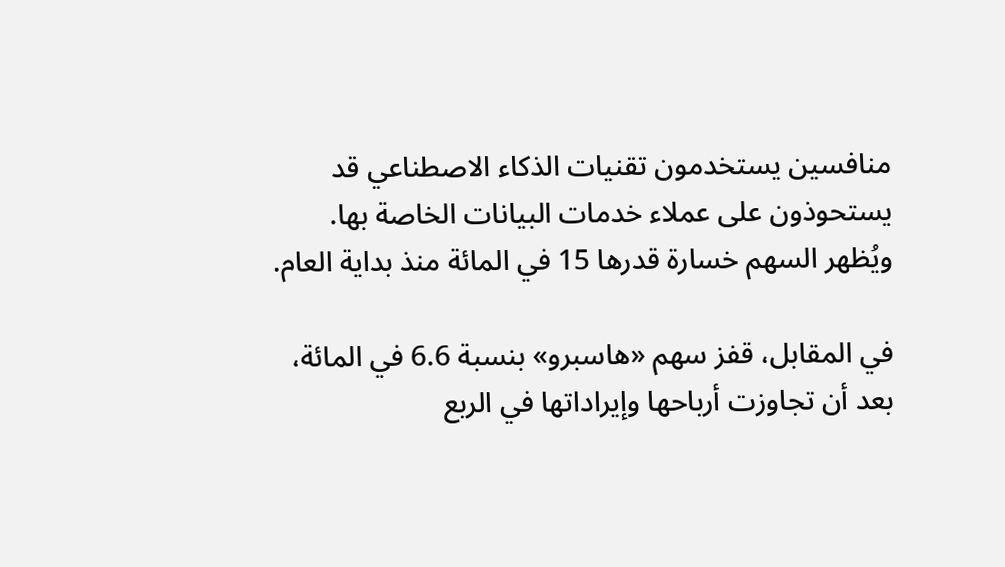منافسين يستخدمون تقنيات الذكاء الاصطناعي قد يستحوذون على عملاء خدمات البيانات الخاصة بها. ويُظهر السهم خسارة قدرها 15 في المائة منذ بداية العام.

في المقابل، قفز سهم «هاسبرو» بنسبة 6.6 في المائة، بعد أن تجاوزت أرباحها وإيراداتها في الربع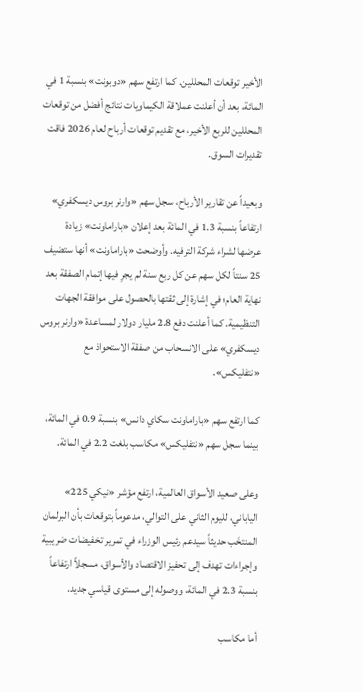الأخير توقعات المحللين. كما ارتفع سهم «دوبونت» بنسبة 1 في المائة، بعد أن أعلنت عملاقة الكيماويات نتائج أفضل من توقعات المحللين للربع الأخير، مع تقديم توقعات أرباح لعام 2026 فاقت تقديرات السوق.

وبعيداً عن تقارير الأرباح، سجل سهم «وارنر بروس ديسكفري» ارتفاعاً بنسبة 1.3 في المائة بعد إعلان «باراماونت» زيادة عرضها لشراء شركة الترفيه. وأوضحت «باراماونت» أنها ستضيف 25 سنتاً لكل سهم عن كل ربع سنة لم يجرِ فيها إتمام الصفقة بعد نهاية العام؛ في إشارة إلى ثقتها بالحصول على موافقة الجهات التنظيمية. كما أعلنت دفع 2.8 مليار دولار لمساعدة «وارنر بروس ديسكفري» على الانسحاب من صفقة الاستحواذ مع «نتفليكس».

كما ارتفع سهم «باراماونت سكاي دانس» بنسبة 0.9 في المائة، بينما سجل سهم «نتفليكس» مكاسب بلغت 2.2 في المائة.

وعلى صعيد الأسواق العالمية، ارتفع مؤشر «نيكي 225» الياباني، لليوم الثاني على التوالي، مدعوماً بتوقعات بأن البرلمان المنتخَب حديثاً سيدعم رئيس الوزراء في تمرير تخفيضات ضريبية وإجراءات تهدف إلى تحفيز الاقتصاد والأسواق، مسجلاً ارتفاعاً بنسبة 2.3 في المائة، ووصوله إلى مستوى قياسي جديد.

أما مكاسب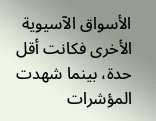الأسواق الآسيوية الأخرى فكانت أقل حدة، بينما شهدت المؤشرات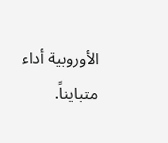الأوروبية أداء متبايناً.